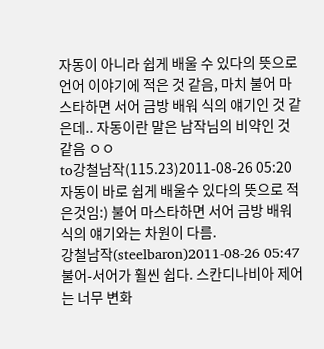자동이 아니라 쉽게 배울 수 있다의 뜻으로 언어 이야기에 적은 것 같음, 마치 불어 마스타하면 서어 금방 배워 식의 얘기인 것 같은데.. 자동이란 말은 남작님의 비약인 것 같음 ㅇㅇ
to강철남작(115.23)2011-08-26 05:20
자동이 바로 쉽게 배울수 있다의 뜻으로 적은것임:) 불어 마스타하면 서어 금방 배워 식의 얘기와는 차원이 다름.
강철남작(steelbaron)2011-08-26 05:47
불어-서어가 훨씬 쉽다. 스칸디나비아 제어는 너무 변화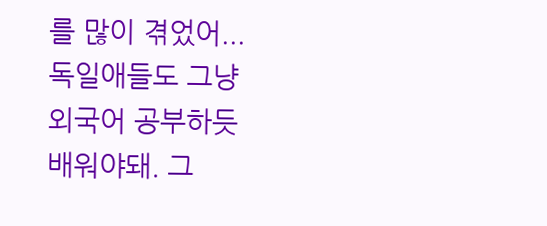를 많이 겪었어... 독일애들도 그냥 외국어 공부하듯 배워야돼. 그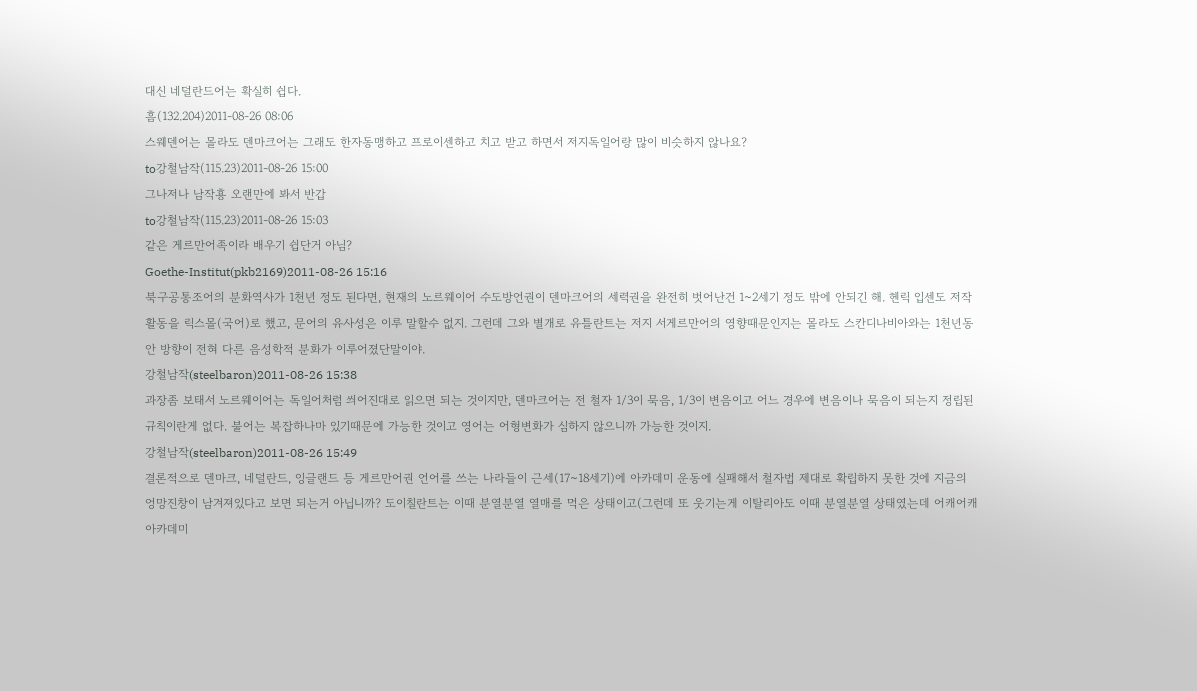대신 네덜란드어는 확실히 쉽다.
흠(132.204)2011-08-26 08:06
스웨덴어는 몰라도 덴마크어는 그래도 한자동맹하고 프로이센하고 치고 받고 하면서 저지독일어랑 많이 비슷하지 않나요?
to강철남작(115.23)2011-08-26 15:00
그나저나 남작횽 오랜만에 봐서 반갑
to강철남작(115.23)2011-08-26 15:03
같은 게르만어족이라 배우기 쉽단거 아님?
Goethe-Institut(pkb2169)2011-08-26 15:16
북구공통조어의 분화역사가 1천년 정도 된다면, 현재의 노르웨이어 수도방언권이 덴마크어의 세력권을 완전히 벗어난건 1~2세기 정도 밖에 안되긴 해. 헨릭 입센도 저작활동을 릭스몰(국어)로 했고, 문어의 유사성은 이루 말할수 없지. 그런데 그와 별개로 유틀란트는 저지 서게르만어의 영향때문인지는 몰라도 스칸디나비아와는 1천년동안 방향이 전혀 다른 음성학적 분화가 이루어졌단말이야.
강철남작(steelbaron)2011-08-26 15:38
과장좀 보태서 노르웨이어는 독일어처럼 씌어진대로 읽으면 되는 것이지만, 덴마크어는 전 철자 1/3이 묵음, 1/3이 변음이고 어느 경우에 변음이나 묵음이 되는지 정립된 규칙이란게 없다. 불어는 복잡하나마 있기때문에 가능한 것이고 영어는 어형변화가 심하지 않으니까 가능한 것이지.
강철남작(steelbaron)2011-08-26 15:49
결론적으로 덴마크, 네덜란드, 잉글랜드 등 게르만어권 언어를 쓰는 나라들이 근세(17~18세기)에 아카데미 운동에 실패해서 철자법 제대로 확립하지 못한 것에 지금의 엉망진창이 남겨져있다고 보면 되는거 아닙니까? 도이칠란트는 이때 분열분열 열매를 먹은 상태이고(그런데 또 웃기는게 이탈리아도 이때 분열분열 상태였는데 어캐어캐 아카데미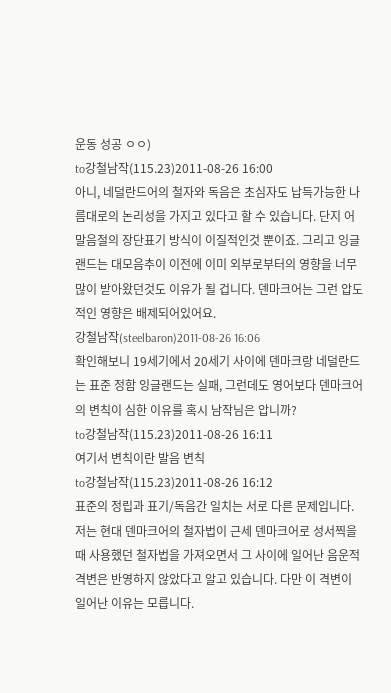운동 성공 ㅇㅇ)
to강철남작(115.23)2011-08-26 16:00
아니, 네덜란드어의 철자와 독음은 초심자도 납득가능한 나름대로의 논리성을 가지고 있다고 할 수 있습니다. 단지 어말음절의 장단표기 방식이 이질적인것 뿐이죠. 그리고 잉글랜드는 대모음추이 이전에 이미 외부로부터의 영향을 너무 많이 받아왔던것도 이유가 될 겁니다. 덴마크어는 그런 압도적인 영향은 배제되어있어요.
강철남작(steelbaron)2011-08-26 16:06
확인해보니 19세기에서 20세기 사이에 덴마크랑 네덜란드는 표준 정함 잉글랜드는 실패, 그런데도 영어보다 덴마크어의 변칙이 심한 이유를 혹시 남작님은 압니까?
to강철남작(115.23)2011-08-26 16:11
여기서 변칙이란 발음 변칙
to강철남작(115.23)2011-08-26 16:12
표준의 정립과 표기/독음간 일치는 서로 다른 문제입니다. 저는 현대 덴마크어의 철자법이 근세 덴마크어로 성서찍을때 사용했던 철자법을 가져오면서 그 사이에 일어난 음운적 격변은 반영하지 않았다고 알고 있습니다. 다만 이 격변이 일어난 이유는 모릅니다.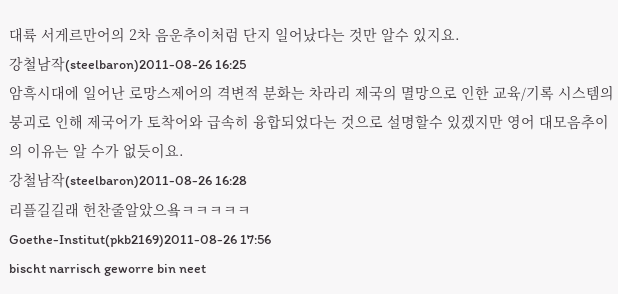대륙 서게르만어의 2차 음운추이처럼 단지 일어났다는 것만 알수 있지요.
강철남작(steelbaron)2011-08-26 16:25
암흑시대에 일어난 로망스제어의 격변적 분화는 차라리 제국의 멸망으로 인한 교육/기록 시스템의 붕괴로 인해 제국어가 토착어와 급속히 융합되었다는 것으로 설명할수 있겠지만 영어 대모음추이의 이유는 알 수가 없듯이요.
강철남작(steelbaron)2011-08-26 16:28
리플길길래 헌찬줄알았으욬ㅋㅋㅋㅋㅋ
Goethe-Institut(pkb2169)2011-08-26 17:56
bischt narrisch geworre bin neet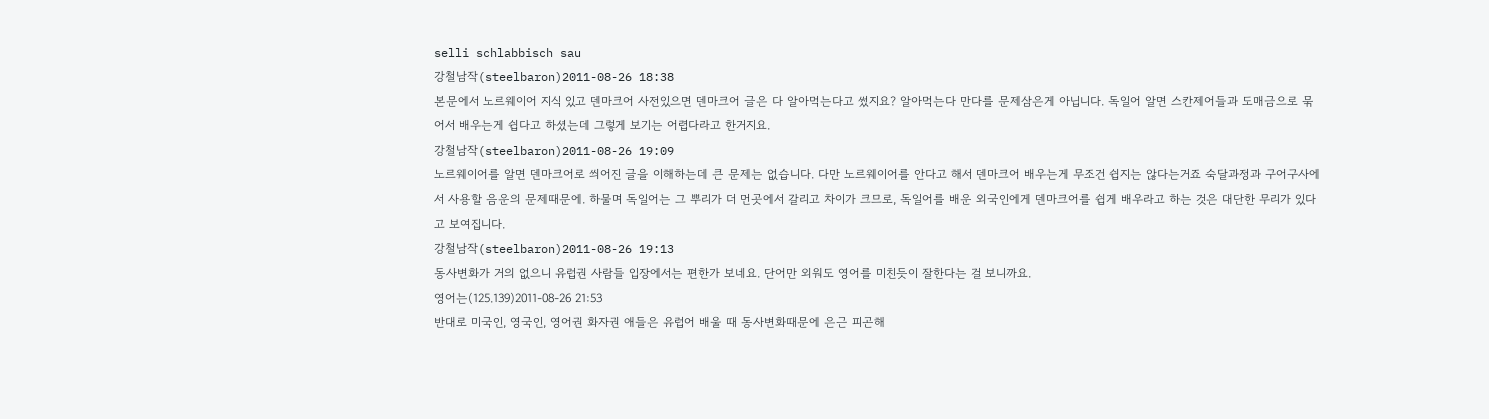selli schlabbisch sau
강철남작(steelbaron)2011-08-26 18:38
본문에서 노르웨이어 지식 있고 덴마크어 사전있으면 덴마크어 글은 다 알아먹는다고 썼지요? 알아먹는다 만다를 문제삼은게 아닙니다. 독일어 알면 스칸제어들과 도매금으로 묶어서 배우는게 쉽다고 하셨는데 그렇게 보기는 어렵다라고 한거지요.
강철남작(steelbaron)2011-08-26 19:09
노르웨이어를 알면 덴마크어로 씌어진 글을 이해하는데 큰 문제는 없습니다. 다만 노르웨이어를 안다고 해서 덴마크어 배우는게 무조건 쉽지는 않다는거죠 숙달과정과 구어구사에서 사용할 음운의 문제때문에. 하물며 독일어는 그 뿌리가 더 먼곳에서 갈리고 차이가 크므로, 독일어를 배운 외국인에게 덴마크어를 쉽게 배우라고 하는 것은 대단한 무리가 있다고 보여집니다.
강철남작(steelbaron)2011-08-26 19:13
동사변화가 거의 없으니 유럽권 사람들 입장에서는 편한가 보네요. 단어만 외워도 영어를 미친듯이 잘한다는 걸 보니까요.
영어는(125.139)2011-08-26 21:53
반대로 미국인, 영국인, 영어권 화자권 애들은 유럽어 배울 때 동사변화때문에 은근 피곤해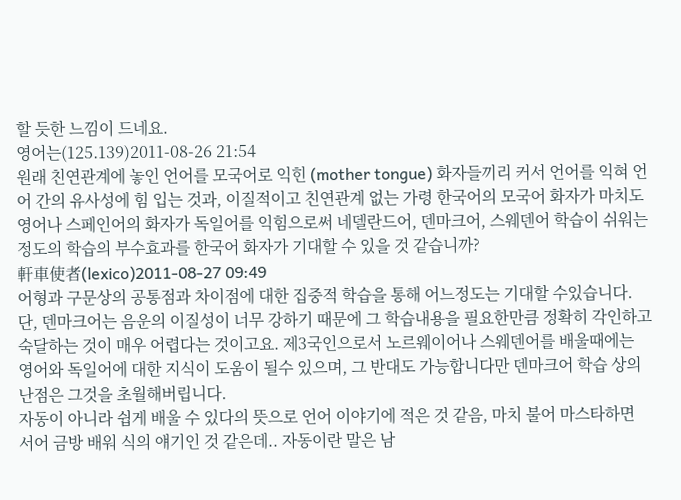할 듯한 느낌이 드네요.
영어는(125.139)2011-08-26 21:54
원래 친연관계에 놓인 언어를 모국어로 익힌 (mother tongue) 화자들끼리 커서 언어를 익혀 언어 간의 유사성에 힘 입는 것과, 이질적이고 친연관계 없는 가령 한국어의 모국어 화자가 마치도 영어나 스페인어의 화자가 독일어를 익힘으로써 네델란드어, 덴마크어, 스웨덴어 학습이 쉬워는 정도의 학습의 부수효과를 한국어 화자가 기대할 수 있을 것 같습니까?
軒車使者(lexico)2011-08-27 09:49
어형과 구문상의 공통점과 차이점에 대한 집중적 학습을 통해 어느정도는 기대할 수있습니다. 단, 덴마크어는 음운의 이질성이 너무 강하기 때문에 그 학습내용을 필요한만큼 정확히 각인하고 숙달하는 것이 매우 어렵다는 것이고요. 제3국인으로서 노르웨이어나 스웨덴어를 배울때에는 영어와 독일어에 대한 지식이 도움이 될수 있으며, 그 반대도 가능합니다만 덴마크어 학습 상의 난점은 그것을 초월해버립니다.
자동이 아니라 쉽게 배울 수 있다의 뜻으로 언어 이야기에 적은 것 같음, 마치 불어 마스타하면 서어 금방 배워 식의 얘기인 것 같은데.. 자동이란 말은 남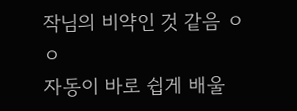작님의 비약인 것 같음 ㅇㅇ
자동이 바로 쉽게 배울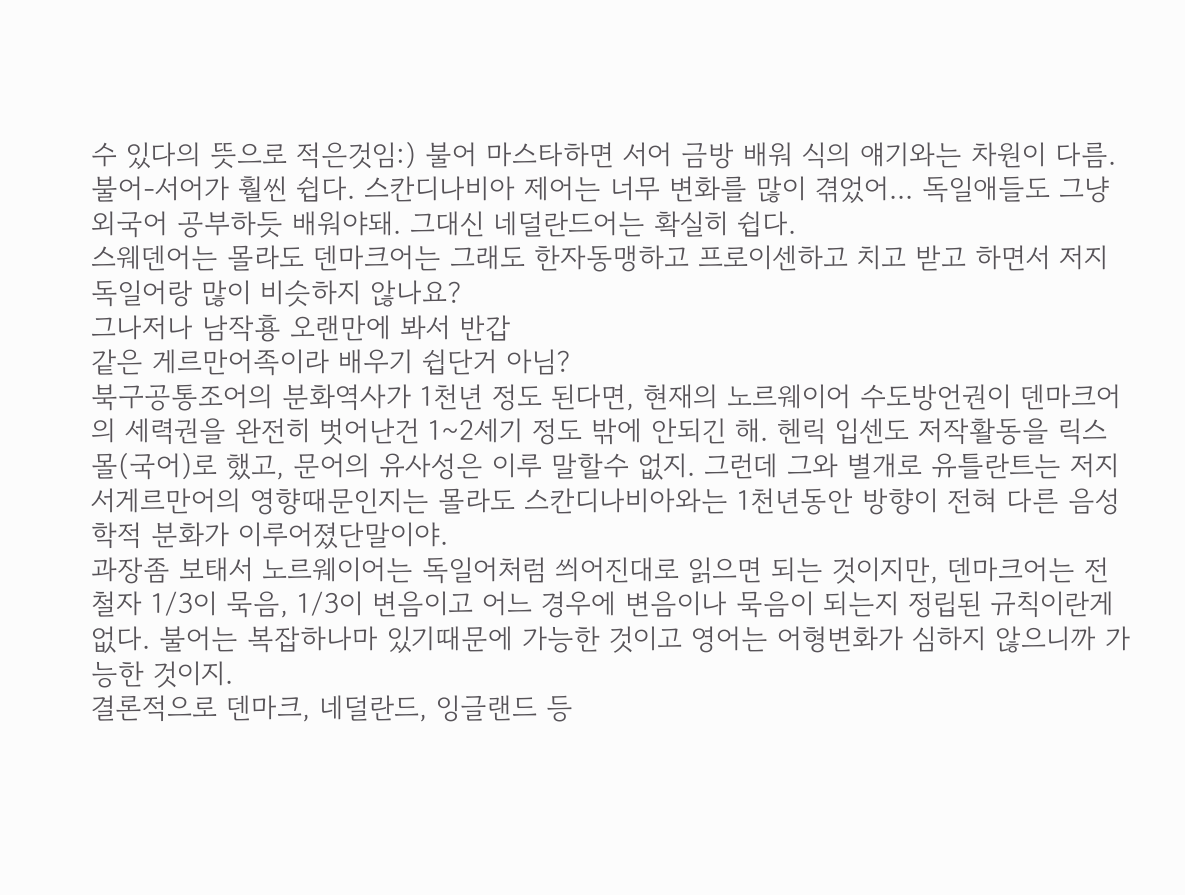수 있다의 뜻으로 적은것임:) 불어 마스타하면 서어 금방 배워 식의 얘기와는 차원이 다름.
불어-서어가 훨씬 쉽다. 스칸디나비아 제어는 너무 변화를 많이 겪었어... 독일애들도 그냥 외국어 공부하듯 배워야돼. 그대신 네덜란드어는 확실히 쉽다.
스웨덴어는 몰라도 덴마크어는 그래도 한자동맹하고 프로이센하고 치고 받고 하면서 저지독일어랑 많이 비슷하지 않나요?
그나저나 남작횽 오랜만에 봐서 반갑
같은 게르만어족이라 배우기 쉽단거 아님?
북구공통조어의 분화역사가 1천년 정도 된다면, 현재의 노르웨이어 수도방언권이 덴마크어의 세력권을 완전히 벗어난건 1~2세기 정도 밖에 안되긴 해. 헨릭 입센도 저작활동을 릭스몰(국어)로 했고, 문어의 유사성은 이루 말할수 없지. 그런데 그와 별개로 유틀란트는 저지 서게르만어의 영향때문인지는 몰라도 스칸디나비아와는 1천년동안 방향이 전혀 다른 음성학적 분화가 이루어졌단말이야.
과장좀 보태서 노르웨이어는 독일어처럼 씌어진대로 읽으면 되는 것이지만, 덴마크어는 전 철자 1/3이 묵음, 1/3이 변음이고 어느 경우에 변음이나 묵음이 되는지 정립된 규칙이란게 없다. 불어는 복잡하나마 있기때문에 가능한 것이고 영어는 어형변화가 심하지 않으니까 가능한 것이지.
결론적으로 덴마크, 네덜란드, 잉글랜드 등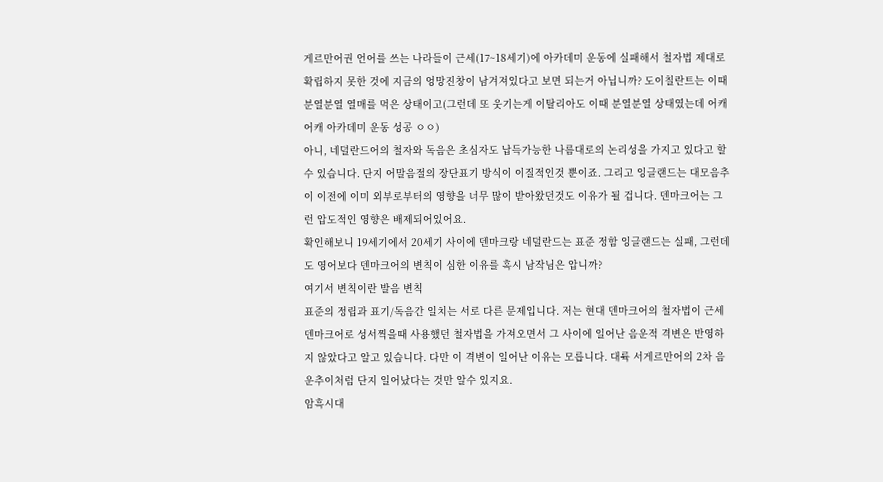게르만어권 언어를 쓰는 나라들이 근세(17~18세기)에 아카데미 운동에 실패해서 철자법 제대로 확립하지 못한 것에 지금의 엉망진창이 남겨져있다고 보면 되는거 아닙니까? 도이칠란트는 이때 분열분열 열매를 먹은 상태이고(그런데 또 웃기는게 이탈리아도 이때 분열분열 상태였는데 어캐어캐 아카데미 운동 성공 ㅇㅇ)
아니, 네덜란드어의 철자와 독음은 초심자도 납득가능한 나름대로의 논리성을 가지고 있다고 할 수 있습니다. 단지 어말음절의 장단표기 방식이 이질적인것 뿐이죠. 그리고 잉글랜드는 대모음추이 이전에 이미 외부로부터의 영향을 너무 많이 받아왔던것도 이유가 될 겁니다. 덴마크어는 그런 압도적인 영향은 배제되어있어요.
확인해보니 19세기에서 20세기 사이에 덴마크랑 네덜란드는 표준 정함 잉글랜드는 실패, 그런데도 영어보다 덴마크어의 변칙이 심한 이유를 혹시 남작님은 압니까?
여기서 변칙이란 발음 변칙
표준의 정립과 표기/독음간 일치는 서로 다른 문제입니다. 저는 현대 덴마크어의 철자법이 근세 덴마크어로 성서찍을때 사용했던 철자법을 가져오면서 그 사이에 일어난 음운적 격변은 반영하지 않았다고 알고 있습니다. 다만 이 격변이 일어난 이유는 모릅니다. 대륙 서게르만어의 2차 음운추이처럼 단지 일어났다는 것만 알수 있지요.
암흑시대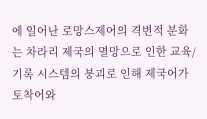에 일어난 로망스제어의 격변적 분화는 차라리 제국의 멸망으로 인한 교육/기록 시스템의 붕괴로 인해 제국어가 토착어와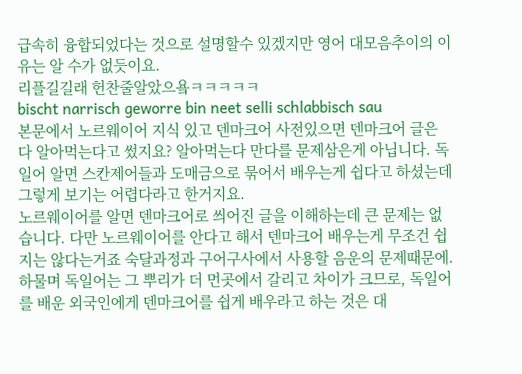급속히 융합되었다는 것으로 설명할수 있겠지만 영어 대모음추이의 이유는 알 수가 없듯이요.
리플길길래 헌찬줄알았으욬ㅋㅋㅋㅋㅋ
bischt narrisch geworre bin neet selli schlabbisch sau
본문에서 노르웨이어 지식 있고 덴마크어 사전있으면 덴마크어 글은 다 알아먹는다고 썼지요? 알아먹는다 만다를 문제삼은게 아닙니다. 독일어 알면 스칸제어들과 도매금으로 묶어서 배우는게 쉽다고 하셨는데 그렇게 보기는 어렵다라고 한거지요.
노르웨이어를 알면 덴마크어로 씌어진 글을 이해하는데 큰 문제는 없습니다. 다만 노르웨이어를 안다고 해서 덴마크어 배우는게 무조건 쉽지는 않다는거죠 숙달과정과 구어구사에서 사용할 음운의 문제때문에. 하물며 독일어는 그 뿌리가 더 먼곳에서 갈리고 차이가 크므로, 독일어를 배운 외국인에게 덴마크어를 쉽게 배우라고 하는 것은 대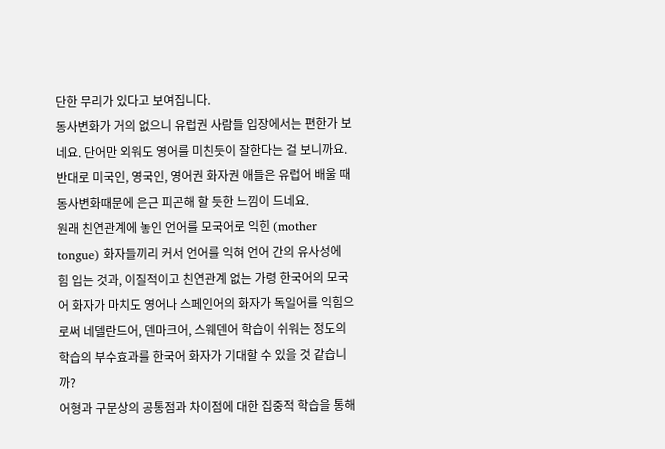단한 무리가 있다고 보여집니다.
동사변화가 거의 없으니 유럽권 사람들 입장에서는 편한가 보네요. 단어만 외워도 영어를 미친듯이 잘한다는 걸 보니까요.
반대로 미국인, 영국인, 영어권 화자권 애들은 유럽어 배울 때 동사변화때문에 은근 피곤해 할 듯한 느낌이 드네요.
원래 친연관계에 놓인 언어를 모국어로 익힌 (mother tongue) 화자들끼리 커서 언어를 익혀 언어 간의 유사성에 힘 입는 것과, 이질적이고 친연관계 없는 가령 한국어의 모국어 화자가 마치도 영어나 스페인어의 화자가 독일어를 익힘으로써 네델란드어, 덴마크어, 스웨덴어 학습이 쉬워는 정도의 학습의 부수효과를 한국어 화자가 기대할 수 있을 것 같습니까?
어형과 구문상의 공통점과 차이점에 대한 집중적 학습을 통해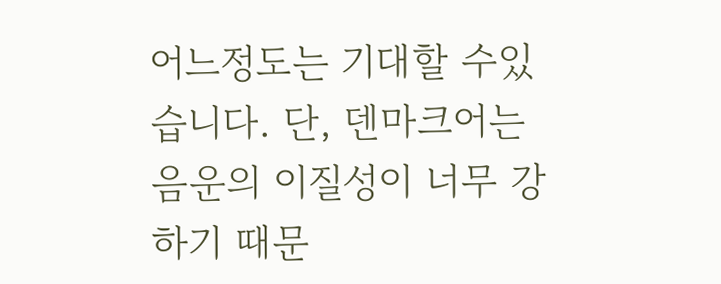어느정도는 기대할 수있습니다. 단, 덴마크어는 음운의 이질성이 너무 강하기 때문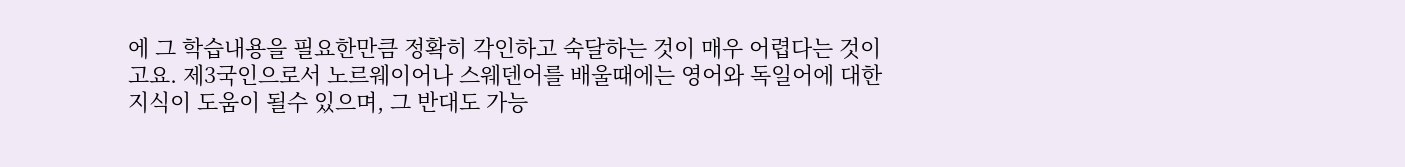에 그 학습내용을 필요한만큼 정확히 각인하고 숙달하는 것이 매우 어렵다는 것이고요. 제3국인으로서 노르웨이어나 스웨덴어를 배울때에는 영어와 독일어에 대한 지식이 도움이 될수 있으며, 그 반대도 가능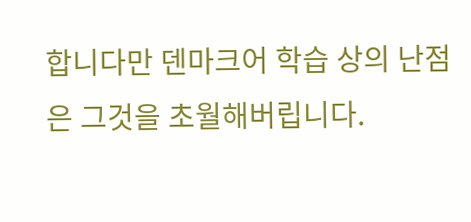합니다만 덴마크어 학습 상의 난점은 그것을 초월해버립니다.